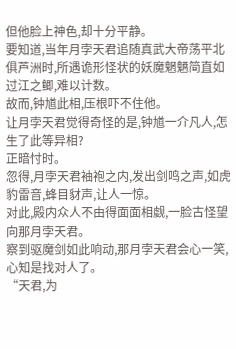但他脸上神色,却十分平静。
要知道,当年月孛天君追随真武大帝荡平北俱芦洲时,所遇诡形怪状的妖魔魍魉简直如过江之鲫,难以计数。
故而,钟馗此相,压根吓不住他。
让月孛天君觉得奇怪的是,钟馗一介凡人,怎生了此等异相?
正暗忖时。
忽得,月孛天君袖袍之内,发出剑鸣之声,如虎豹雷音,蜂目豺声,让人一惊。
对此,殿内众人不由得面面相觑,一脸古怪望向那月孛天君。
察到驱魔剑如此响动,那月孛天君会心一笑,心知是找对人了。
“天君,为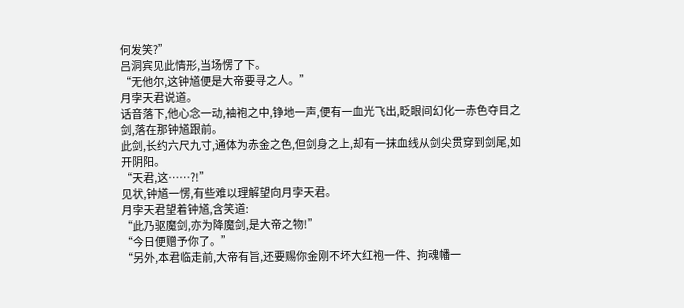何发笑?”
吕洞宾见此情形,当场愣了下。
“无他尔,这钟馗便是大帝要寻之人。”
月孛天君说道。
话音落下,他心念一动,袖袍之中,铮地一声,便有一血光飞出,眨眼间幻化一赤色夺目之剑,落在那钟馗跟前。
此剑,长约六尺九寸,通体为赤金之色,但剑身之上,却有一抹血线从剑尖贯穿到剑尾,如开阴阳。
“天君,这……?!”
见状,钟馗一愣,有些难以理解望向月孛天君。
月孛天君望着钟馗,含笑道:
“此乃驱魔剑,亦为降魔剑,是大帝之物!”
“今日便赠予你了。”
“另外,本君临走前,大帝有旨,还要赐你金刚不坏大红袍一件、拘魂幡一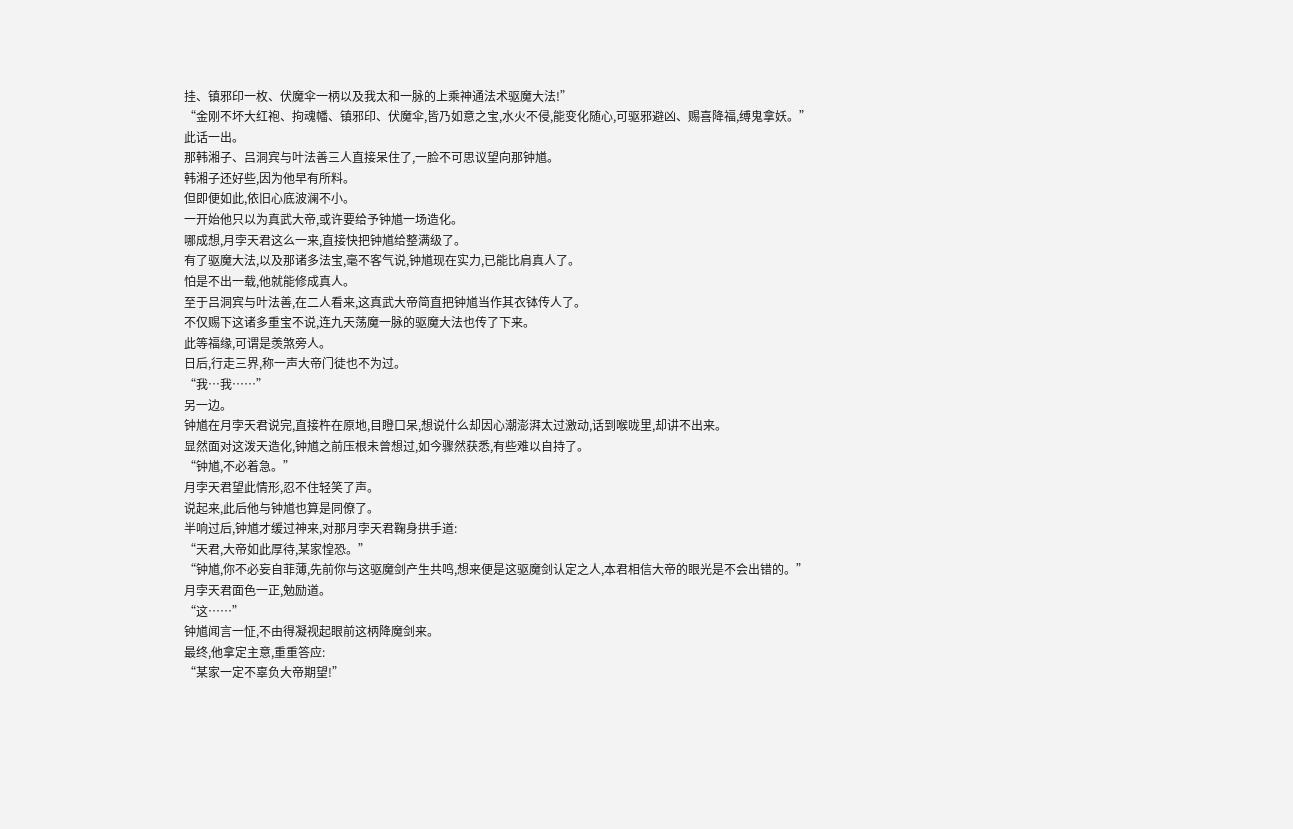挂、镇邪印一枚、伏魔伞一柄以及我太和一脉的上乘神通法术驱魔大法!”
“金刚不坏大红袍、拘魂幡、镇邪印、伏魔伞,皆乃如意之宝,水火不侵,能变化随心,可驱邪避凶、赐喜降福,缚鬼拿妖。”
此话一出。
那韩湘子、吕洞宾与叶法善三人直接呆住了,一脸不可思议望向那钟馗。
韩湘子还好些,因为他早有所料。
但即便如此,依旧心底波澜不小。
一开始他只以为真武大帝,或许要给予钟馗一场造化。
哪成想,月孛天君这么一来,直接快把钟馗给整满级了。
有了驱魔大法,以及那诸多法宝,毫不客气说,钟馗现在实力,已能比肩真人了。
怕是不出一载,他就能修成真人。
至于吕洞宾与叶法善,在二人看来,这真武大帝简直把钟馗当作其衣钵传人了。
不仅赐下这诸多重宝不说,连九天荡魔一脉的驱魔大法也传了下来。
此等福缘,可谓是羡煞旁人。
日后,行走三界,称一声大帝门徒也不为过。
“我…我……”
另一边。
钟馗在月孛天君说完,直接杵在原地,目瞪口呆,想说什么却因心潮澎湃太过激动,话到喉咙里,却讲不出来。
显然面对这泼天造化,钟馗之前压根未曾想过,如今骤然获悉,有些难以自持了。
“钟馗,不必着急。”
月孛天君望此情形,忍不住轻笑了声。
说起来,此后他与钟馗也算是同僚了。
半响过后,钟馗才缓过神来,对那月孛天君鞠身拱手道:
“天君,大帝如此厚待,某家惶恐。”
“钟馗,你不必妄自菲薄,先前你与这驱魔剑产生共鸣,想来便是这驱魔剑认定之人,本君相信大帝的眼光是不会出错的。”
月孛天君面色一正,勉励道。
“这……”
钟馗闻言一怔,不由得凝视起眼前这柄降魔剑来。
最终,他拿定主意,重重答应:
“某家一定不辜负大帝期望!”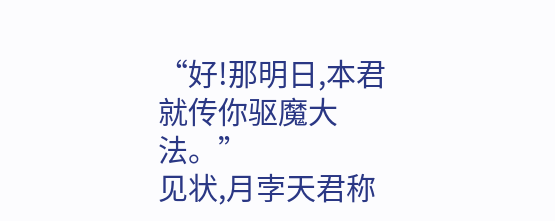“好!那明日,本君就传你驱魔大法。”
见状,月孛天君称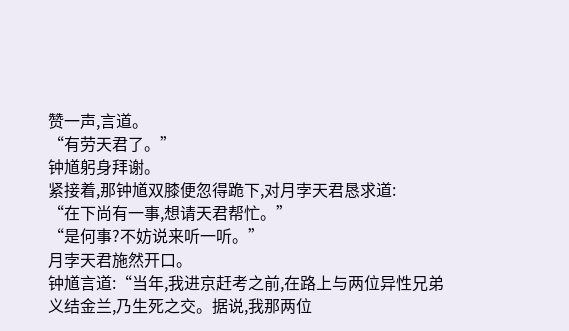赞一声,言道。
“有劳天君了。”
钟馗躬身拜谢。
紧接着,那钟馗双膝便忽得跪下,对月孛天君恳求道:
“在下尚有一事,想请天君帮忙。”
“是何事?不妨说来听一听。”
月孛天君施然开口。
钟馗言道:“当年,我进京赶考之前,在路上与两位异性兄弟义结金兰,乃生死之交。据说,我那两位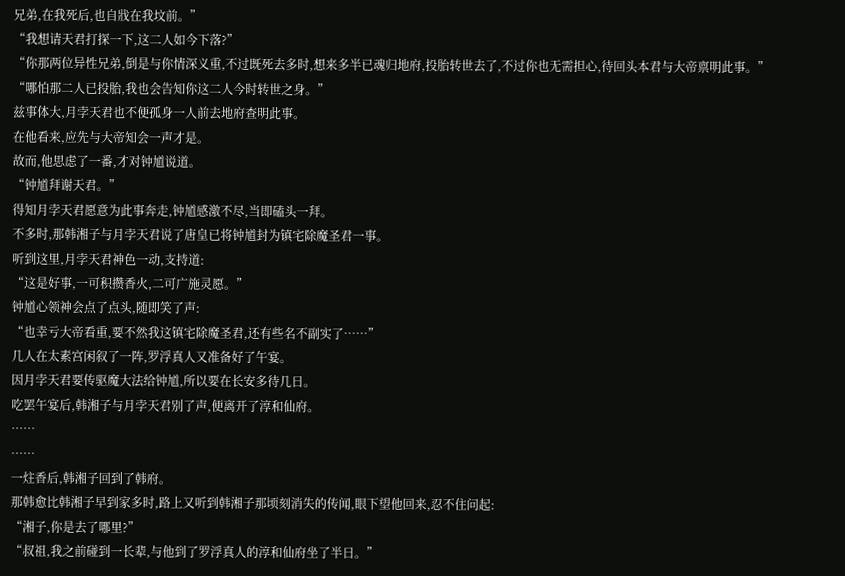兄弟,在我死后,也自戕在我坟前。”
“我想请天君打探一下,这二人如今下落?”
“你那两位异性兄弟,倒是与你情深义重,不过既死去多时,想来多半已魂归地府,投胎转世去了,不过你也无需担心,待回头本君与大帝禀明此事。”
“哪怕那二人已投胎,我也会告知你这二人今时转世之身。”
兹事体大,月孛天君也不便孤身一人前去地府查明此事。
在他看来,应先与大帝知会一声才是。
故而,他思虑了一番,才对钟馗说道。
“钟馗拜谢天君。”
得知月孛天君愿意为此事奔走,钟馗感激不尽,当即磕头一拜。
不多时,那韩湘子与月孛天君说了唐皇已将钟馗封为镇宅除魔圣君一事。
听到这里,月孛天君神色一动,支持道:
“这是好事,一可积攒香火,二可广施灵愿。”
钟馗心领神会点了点头,随即笑了声:
“也幸亏大帝看重,要不然我这镇宅除魔圣君,还有些名不副实了……”
几人在太素宫闲叙了一阵,罗浮真人又准备好了午宴。
因月孛天君要传驱魔大法给钟馗,所以要在长安多待几日。
吃罢午宴后,韩湘子与月孛天君别了声,便离开了淳和仙府。
……
……
一炷香后,韩湘子回到了韩府。
那韩愈比韩湘子早到家多时,路上又听到韩湘子那顷刻消失的传闻,眼下望他回来,忍不住问起:
“湘子,你是去了哪里?”
“叔祖,我之前碰到一长辈,与他到了罗浮真人的淳和仙府坐了半日。”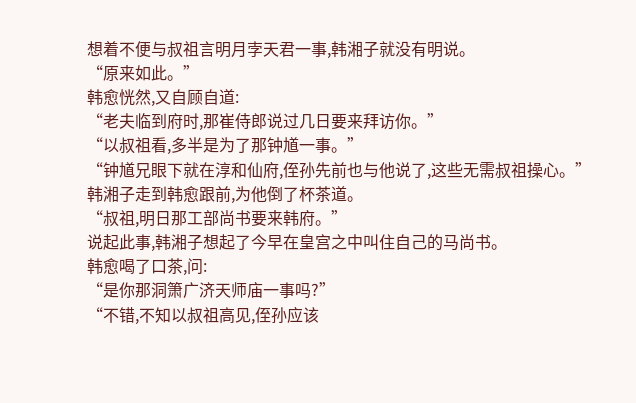想着不便与叔祖言明月孛天君一事,韩湘子就没有明说。
“原来如此。”
韩愈恍然,又自顾自道:
“老夫临到府时,那崔侍郎说过几日要来拜访你。”
“以叔祖看,多半是为了那钟馗一事。”
“钟馗兄眼下就在淳和仙府,侄孙先前也与他说了,这些无需叔祖操心。”
韩湘子走到韩愈跟前,为他倒了杯茶道。
“叔祖,明日那工部尚书要来韩府。”
说起此事,韩湘子想起了今早在皇宫之中叫住自己的马尚书。
韩愈喝了口茶,问:
“是你那洞箫广济天师庙一事吗?”
“不错,不知以叔祖高见,侄孙应该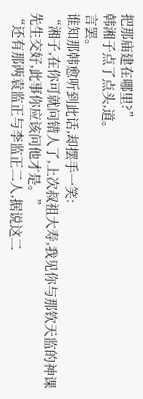把那庙建在哪里?”
韩湘子点了点头,道。
言罢。
谁知那韩愈听到此话,却摆手一笑:
“湘子,在你可就问错人了,上次叔祖大寿,我见你与那钦天监的神课先生交好,此事你应该问他才是。”
“还有那两袁监正与李监正二人,据说这二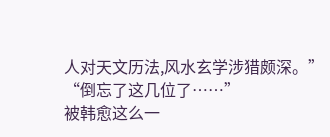人对天文历法,风水玄学涉猎颇深。”
“倒忘了这几位了……”
被韩愈这么一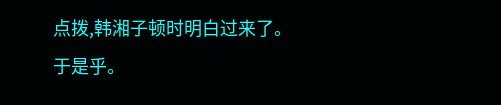点拨,韩湘子顿时明白过来了。
于是乎。